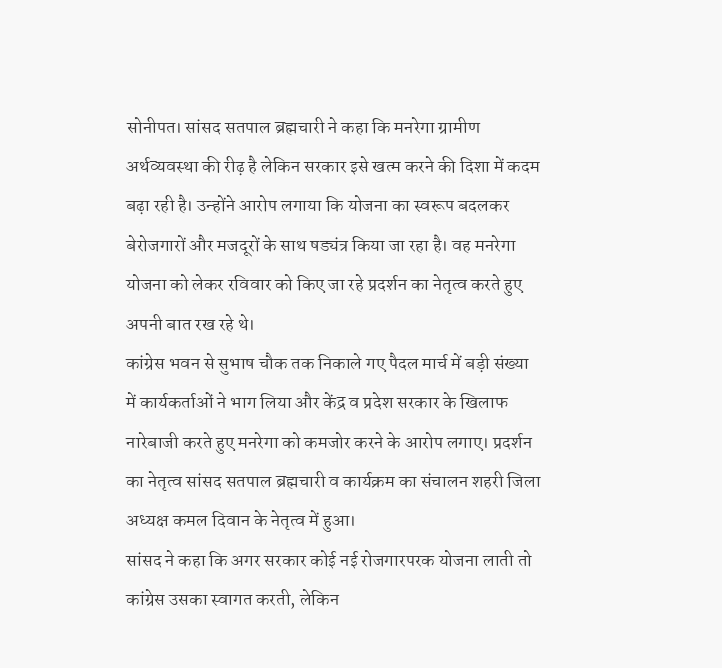सोनीपत। सांसद सतपाल ब्रह्मचारी ने कहा कि मनरेगा ग्रामीण अर्थव्यवस्था की रीढ़ है लेकिन सरकार इसे खत्म करने की दिशा में कदम बढ़ा रही है। उन्होंने आरोप लगाया कि योजना का स्वरूप बदलकर बेरोजगारों और मजदूरों के साथ षड्यंत्र किया जा रहा है। वह मनरेगा योजना को लेकर रविवार को किए जा रहे प्रदर्शन का नेतृत्व करते हुए अपनी बात रख रहे थे।
कांग्रेस भवन से सुभाष चौक तक निकाले गए पैदल मार्च में बड़ी संख्या में कार्यकर्ताओं ने भाग लिया और केंद्र व प्रदेश सरकार के खिलाफ नारेबाजी करते हुए मनरेगा को कमजोर करने के आरोप लगाए। प्रदर्शन का नेतृत्व सांसद सतपाल ब्रह्मचारी व कार्यक्रम का संचालन शहरी जिला अध्यक्ष कमल दिवान के नेतृत्व में हुआ।
सांसद ने कहा कि अगर सरकार कोई नई रोजगारपरक योजना लाती तो कांग्रेस उसका स्वागत करती, लेकिन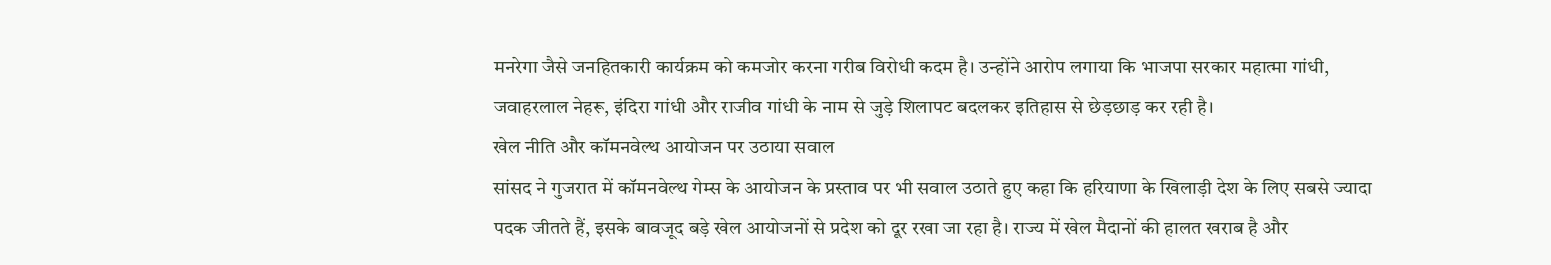मनरेगा जैसे जनहितकारी कार्यक्रम को कमजोर करना गरीब विरोधी कदम है। उन्होंने आरोप लगाया कि भाजपा सरकार महात्मा गांधी, जवाहरलाल नेहरू, इंदिरा गांधी और राजीव गांधी के नाम से जुड़े शिलापट बदलकर इतिहास से छेड़छाड़ कर रही है।
खेल नीति और कॉमनवेल्थ आयोजन पर उठाया सवाल
सांसद ने गुजरात में कॉमनवेल्थ गेम्स के आयोजन के प्रस्ताव पर भी सवाल उठाते हुए कहा कि हरियाणा के खिलाड़ी देश के लिए सबसे ज्यादा पदक जीतते हैं, इसके बावजूद बड़े खेल आयोजनों से प्रदेश को दूर रखा जा रहा है। राज्य में खेल मैदानों की हालत खराब है और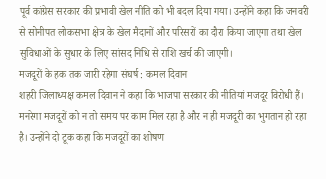पूर्व कांग्रेस सरकार की प्रभावी खेल नीति को भी बदल दिया गया। उन्होंने कहा कि जनवरी से सोनीपत लोकसभा क्षेत्र के खेल मैदानों और परिसरों का दौरा किया जाएगा तथा खेल सुविधाओं के सुधार के लिए सांसद निधि से राशि खर्च की जाएगी।
मजदूरों के हक तक जारी रहेगा संघर्ष : कमल दिवान
शहरी जिलाध्यक्ष कमल दिवान ने कहा कि भाजपा सरकार की नीतियां मजदूर विरोधी हैं। मनरेगा मजदूरों को न तो समय पर काम मिल रहा है और न ही मजदूरी का भुगतान हो रहा है। उन्होंने दो टूक कहा कि मजदूरों का शोषण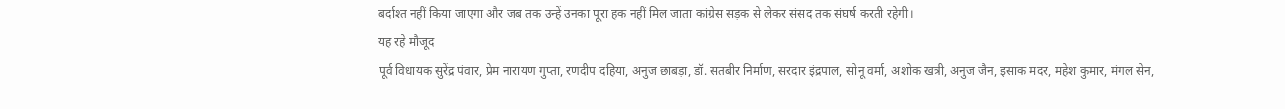बर्दाश्त नहीं किया जाएगा और जब तक उन्हें उनका पूरा हक नहीं मिल जाता कांग्रेस सड़क से लेकर संसद तक संघर्ष करती रहेगी।
यह रहे मौजूद
पूर्व विधायक सुरेंद्र पंवार, प्रेम नारायण गुप्ता, रणदीप दहिया, अनुज छाबड़ा, डॉ. सतबीर निर्माण, सरदार इंद्रपाल, सोनू वर्मा, अशोक खत्री, अनुज जैन, इसाक मदर, महेश कुमार, मंगल सेन,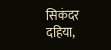सिकंदर दहिया,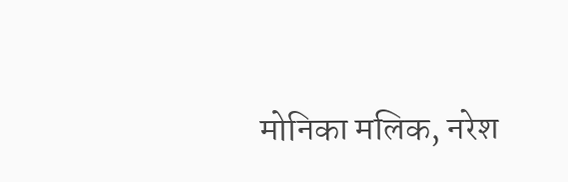मोनिका मलिक, नरेश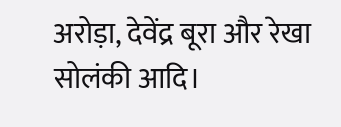अरोड़ा, देवेंद्र बूरा और रेखा सोलंकी आदि।